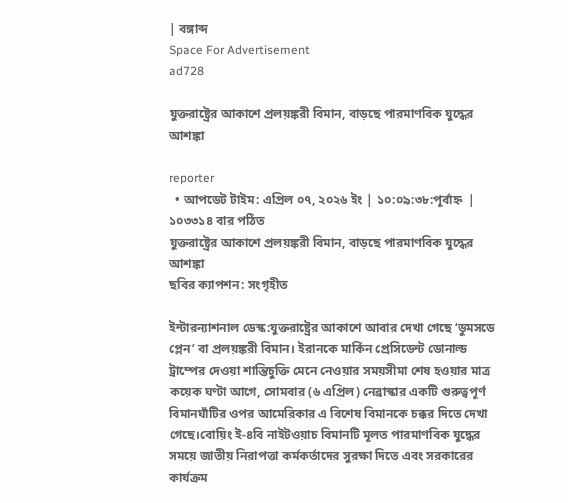| বঙ্গাব্দ
Space For Advertisement
ad728

যুক্তরাষ্ট্রের আকাশে প্রলয়ঙ্করী বিমান, বাড়ছে পারমাণবিক যুদ্ধের আশঙ্কা

reporter
  • আপডেট টাইম: এপ্রিল ০৭, ২০২৬ ইং | ১০:০৯:৩৮:পূর্বাহ্ন  |  ১০৩৩১৪ বার পঠিত
যুক্তরাষ্ট্রের আকাশে প্রলয়ঙ্করী বিমান, বাড়ছে পারমাণবিক যুদ্ধের আশঙ্কা
ছবির ক্যাপশন: সংগৃহীত

ইন্টারন্যাশনাল ডেস্ক:যুক্তরাষ্ট্রের আকাশে আবার দেখা গেছে ‘ডুমসডে প্লেন’ বা প্রলয়ঙ্করী বিমান। ইরানকে মার্কিন প্রেসিডেন্ট ডোনাল্ড ট্রাম্পের দেওয়া শান্তিচুক্তি মেনে নেওয়ার সময়সীমা শেষ হওয়ার মাত্র কয়েক ঘণ্টা আগে, সোমবার (৬ এপ্রিল) নেব্রাস্কার একটি গুরুত্বপূর্ণ বিমানঘাঁটির ওপর আমেরিকার এ বিশেষ বিমানকে চক্কর দিতে দেখা গেছে।বোয়িং ই-৪বি নাইটওয়াচ বিমানটি মূলত পারমাণবিক যুদ্ধের সময়ে জাতীয় নিরাপত্তা কর্মকর্তাদের সুরক্ষা দিতে এবং সরকারের কার্যক্রম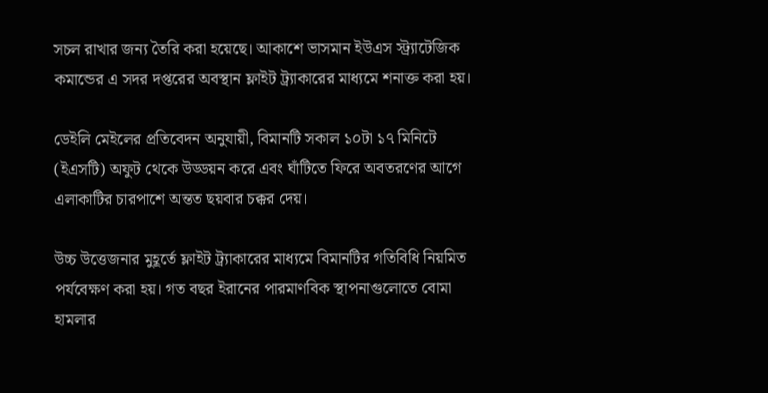সচল রাখার জন্য তৈরি করা হয়েছে। আকাশে ভাসমান ইউএস স্ট্র্যাটেজিক কমান্ডের এ সদর দপ্তরের অবস্থান ফ্লাইট ট্র্যাকারের মাধ্যমে শনাক্ত করা হয়।

ডেইলি মেইলের প্রতিবেদন অনুযায়ী, বিমানটি সকাল ১০টা ১৭ মিনিটে (ইএসটি) অফুট থেকে উড্ডয়ন করে এবং ঘাঁটিতে ফিরে অবতরণের আগে এলাকাটির চারপাশে অন্তত ছয়বার চক্কর দেয়।

উচ্চ উত্তেজনার মুহূর্তে ফ্লাইট ট্র্যাকারের মাধ্যমে বিমানটির গতিবিধি নিয়মিত পর্যবেক্ষণ করা হয়। গত বছর ইরানের পারমাণবিক স্থাপনাগুলোতে বোমা হামলার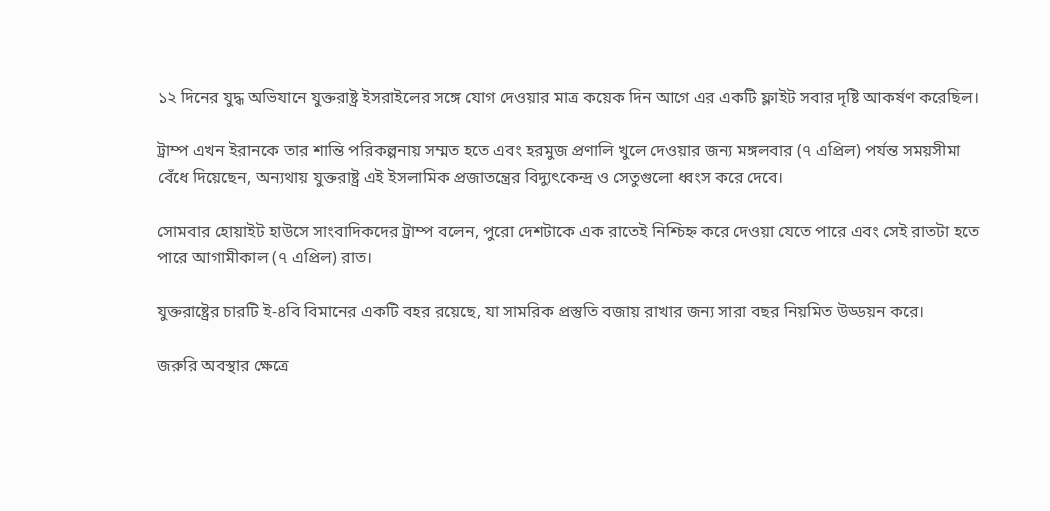১২ দিনের যুদ্ধ অভিযানে যুক্তরাষ্ট্র ইসরাইলের সঙ্গে যোগ দেওয়ার মাত্র কয়েক দিন আগে এর একটি ফ্লাইট সবার দৃষ্টি আকর্ষণ করেছিল।

ট্রাম্প এখন ইরানকে তার শান্তি পরিকল্পনায় সম্মত হতে এবং হরমুজ প্রণালি খুলে দেওয়ার জন্য মঙ্গলবার (৭ এপ্রিল) পর্যন্ত সময়সীমা বেঁধে দিয়েছেন, অন্যথায় যুক্তরাষ্ট্র এই ইসলামিক প্রজাতন্ত্রের বিদ্যুৎকেন্দ্র ও সেতুগুলো ধ্বংস করে দেবে।

সোমবার হোয়াইট হাউসে সাংবাদিকদের ট্রাম্প বলেন, পুরো দেশটাকে এক রাতেই নিশ্চিহ্ন করে দেওয়া যেতে পারে এবং সেই রাতটা হতে পারে আগামীকাল (৭ এপ্রিল) রাত।

যুক্তরাষ্ট্রের চারটি ই-৪বি বিমানের একটি বহর রয়েছে, যা সামরিক প্রস্তুতি বজায় রাখার জন্য সারা বছর নিয়মিত উড্ডয়ন করে।

জরুরি অবস্থার ক্ষেত্রে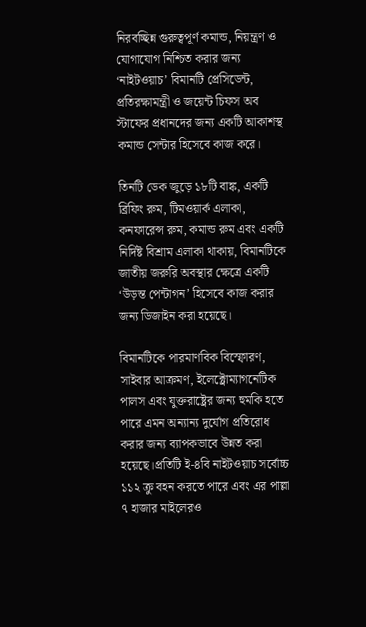নিরবচ্ছিন্ন গুরুত্বপূর্ণ কমান্ড, নিয়ন্ত্রণ ও যোগাযোগ নিশ্চিত করার জন্য ‘নাইটওয়াচ’ বিমানটি প্রেসিডেন্ট, প্রতিরক্ষামন্ত্রী ও জয়েন্ট চিফস অব স্টাফের প্রধানদের জন্য একটি আকাশস্থ কমান্ড সেন্টার হিসেবে কাজ করে।

তিনটি ডেক জুড়ে ১৮টি বাঙ্ক, একটি ব্রিফিং রুম, টিমওয়ার্ক এলাকা, কনফারেন্স রুম, কমান্ড রুম এবং একটি নির্দিষ্ট বিশ্রাম এলাকা থাকায়, বিমানটিকে জাতীয় জরুরি অবস্থার ক্ষেত্রে একটি ‘উড়ন্ত পেন্টাগন’ হিসেবে কাজ করার জন্য ডিজাইন করা হয়েছে।

বিমানটিকে পারমাণবিক বিস্ফোরণ, সাইবার আক্রমণ, ইলেক্ট্রোম্যাগনেটিক পালস এবং যুক্তরাষ্ট্রের জন্য হুমকি হতে পারে এমন অন্যান্য দুর্যোগ প্রতিরোধ করার জন্য ব্যাপকভাবে উন্নত করা হয়েছে।প্রতিটি ই-৪বি নাইটওয়াচ সর্বোচ্চ ১১২ ক্রু বহন করতে পারে এবং এর পাল্লা ৭ হাজার মাইলেরও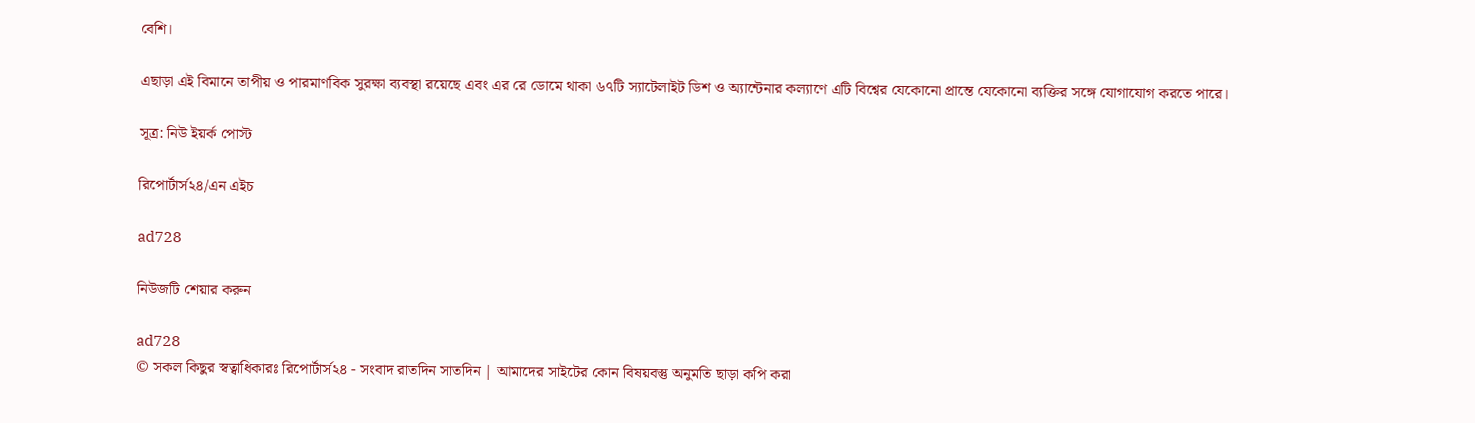বেশি।

এছাড়া এই বিমানে তাপীয় ও পারমাণবিক সুরক্ষা ব্যবস্থা রয়েছে এবং এর রে ডোমে থাকা ৬৭টি স্যাটেলাইট ডিশ ও অ্যান্টেনার কল্যাণে এটি বিশ্বের যেকোনো প্রান্তে যেকোনো ব্যক্তির সঙ্গে যোগাযোগ করতে পারে।

সূত্র: নিউ ইয়র্ক পোস্ট

রিপোর্টার্স২৪/এন এইচ

ad728

নিউজটি শেয়ার করুন

ad728
© সকল কিছুর স্বত্বাধিকারঃ রিপোর্টার্স২৪ - সংবাদ রাতদিন সাতদিন | আমাদের সাইটের কোন বিষয়বস্তু অনুমতি ছাড়া কপি করা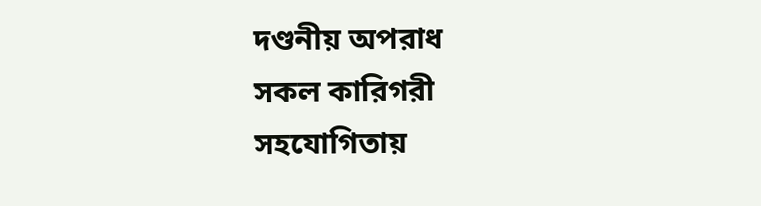দণ্ডনীয় অপরাধ
সকল কারিগরী সহযোগিতায়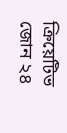ক্রিয়েটিভ জোন ২৪